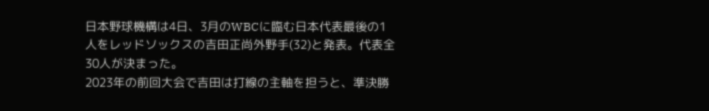日本野球機構は4日、3月のWBCに臨む日本代表最後の1人をレッドソックスの吉田正尚外野手(32)と発表。代表全30人が決まった。
2023年の前回大会で吉田は打線の主軸を担うと、準決勝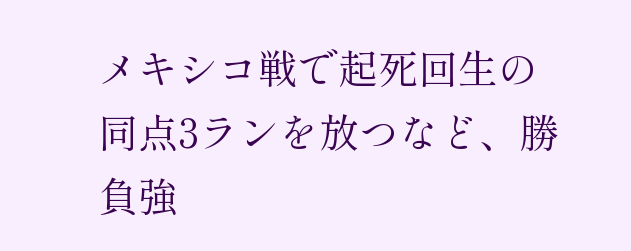メキシコ戦で起死回生の同点3ランを放つなど、勝負強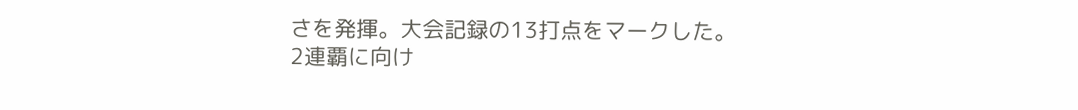さを発揮。大会記録の13打点をマークした。
2連覇に向け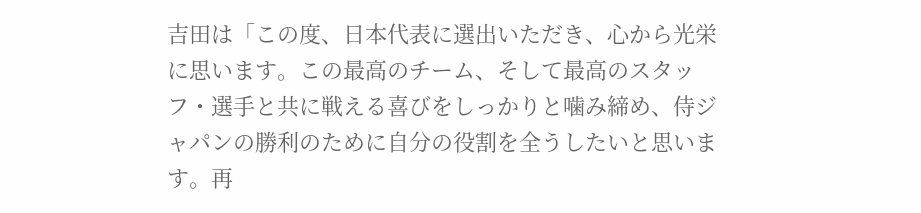吉田は「この度、日本代表に選出いただき、心から光栄に思います。この最高のチーム、そして最高のスタッフ・選手と共に戦える喜びをしっかりと噛み締め、侍ジャパンの勝利のために自分の役割を全うしたいと思います。再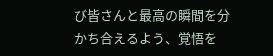び皆さんと最高の瞬間を分かち合えるよう、覚悟を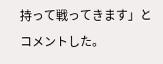持って戦ってきます」とコメントした。